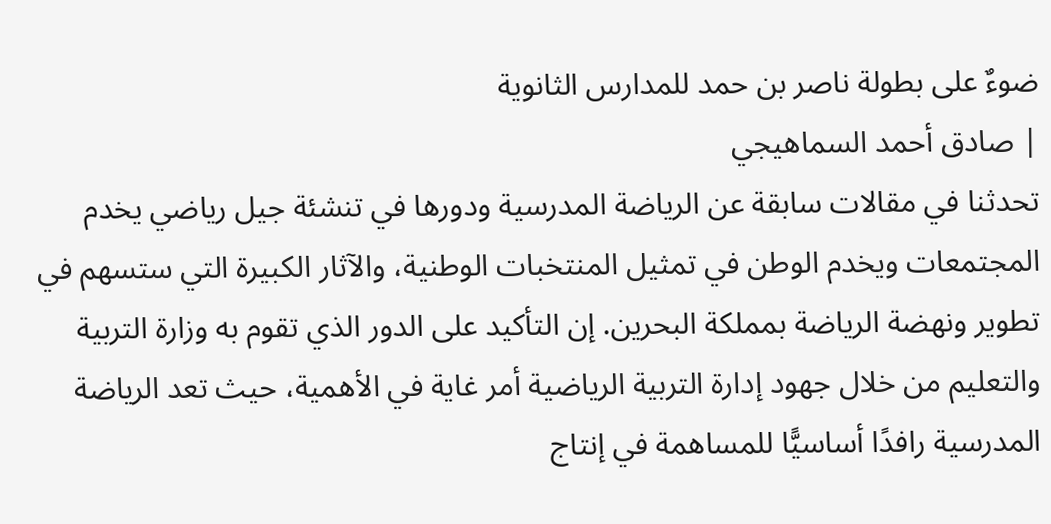ضوءٌ على بطولة ناصر بن حمد للمدارس الثانوية
| صادق أحمد السماهيجي
تحدثنا في مقالات سابقة عن الرياضة المدرسية ودورها في تنشئة جيل رياضي يخدم المجتمعات ويخدم الوطن في تمثيل المنتخبات الوطنية، والآثار الكبيرة التي ستسهم في تطوير ونهضة الرياضة بمملكة البحرين. إن التأكيد على الدور الذي تقوم به وزارة التربية والتعليم من خلال جهود إدارة التربية الرياضية أمر غاية في الأهمية، حيث تعد الرياضة المدرسية رافدًا أساسيًّا للمساهمة في إنتاج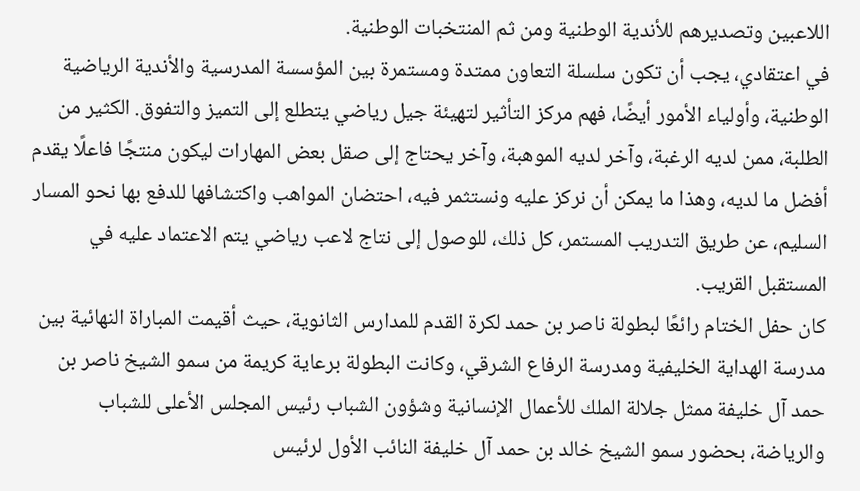اللاعبين وتصديرهم للأندية الوطنية ومن ثم المنتخبات الوطنية.
في اعتقادي، يجب أن تكون سلسلة التعاون ممتدة ومستمرة بين المؤسسة المدرسية والأندية الرياضية الوطنية، وأولياء الأمور أيضًا، فهم مركز التأثير لتهيئة جيل رياضي يتطلع إلى التميز والتفوق. الكثير من الطلبة، ممن لديه الرغبة، وآخر لديه الموهبة، وآخر يحتاج إلى صقل بعض المهارات ليكون منتجًا فاعلًا يقدم أفضل ما لديه، وهذا ما يمكن أن نركز عليه ونستثمر فيه، احتضان المواهب واكتشافها للدفع بها نحو المسار السليم، عن طريق التدريب المستمر، كل ذلك، للوصول إلى نتاج لاعب رياضي يتم الاعتماد عليه في المستقبل القريب.
كان حفل الختام رائعًا لبطولة ناصر بن حمد لكرة القدم للمدارس الثانوية، حيث أقيمت المباراة النهائية بين مدرسة الهداية الخليفية ومدرسة الرفاع الشرقي، وكانت البطولة برعاية كريمة من سمو الشيخ ناصر بن حمد آل خليفة ممثل جلالة الملك للأعمال الإنسانية وشؤون الشباب رئيس المجلس الأعلى للشباب والرياضة، بحضور سمو الشيخ خالد بن حمد آل خليفة النائب الأول لرئيس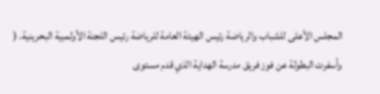المجلس الأعلى للشباب والرياضة رئيس الهيئة العامة للرياضة رئيس اللجنة الأولمبية البحرينية. (
وأسفرت البطولة عن فوز فريق مدرسة الهداية الذي قدم مستوى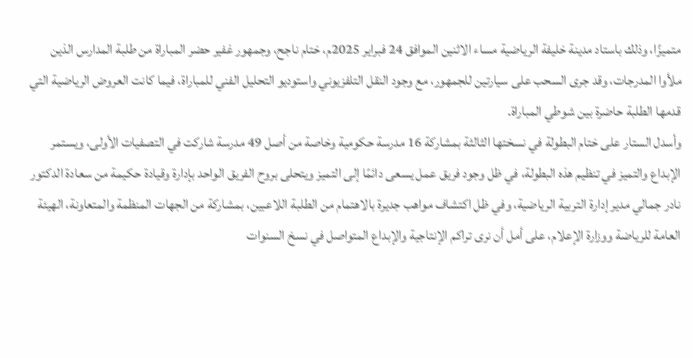متميزًا، وذلك باستاد مدينة خليفة الرياضية مساء الاثنين الموافق 24 فبراير 2025م، ختام ناجح، وجمهور غفير حضر المباراة من طلبة المدارس الذين ملأوا المدرجات، وقد جرى السحب على سيارتين للجمهور، مع وجود النقل التلفزيوني واستوديو التحليل الفني للمباراة، فيما كانت العروض الرياضية التي قدمها الطلبة حاضرة بين شوطي المباراة.
وأسدل الستار على ختام البطولة في نسختها الثالثة بمشاركة 16 مدرسة حكومية وخاصة من أصل 49 مدرسة شاركت في التصفيات الأولى، ويستمر الإبداع والتميز في تنظيم هذه البطولة، في ظل وجود فريق عمل يسعى دائمًا إلى التميز ويتحلى بروح الفريق الواحد بإدارة وقيادة حكيمة من سعادة الدكتور نادر جمالي مدير إدارة التربية الرياضية، وفي ظل اكتشاف مواهب جديرة بالاهتمام من الطلبة اللاعبين، بمشاركة من الجهات المنظمة والمتعاونة، الهيئة العامة للرياضة ووزارة الإعلام، على أمل أن نرى تراكم الإنتاجية والإبداع المتواصل في نسخ السنوات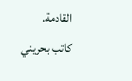القادمة.
كاتب بحريني